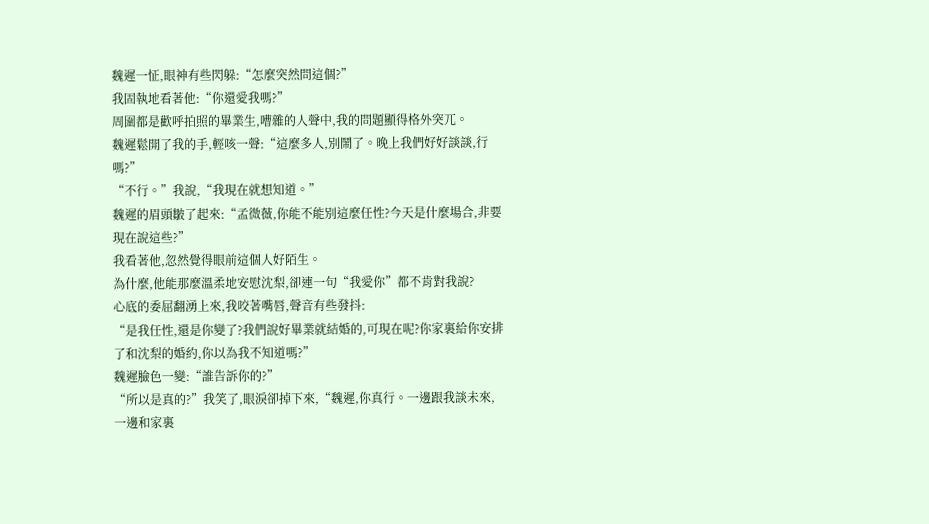魏遲一怔,眼神有些閃躲:“怎麼突然問這個?”
我固執地看著他:“你還愛我嗎?”
周圍都是歡呼拍照的畢業生,嘈雜的人聲中,我的問題顯得格外突兀。
魏遲鬆開了我的手,輕咳一聲:“這麼多人,別鬧了。晚上我們好好談談,行嗎?”
“不行。”我說,“我現在就想知道。”
魏遲的眉頭皺了起來:“孟微薇,你能不能別這麼任性?今天是什麼場合,非要現在說這些?”
我看著他,忽然覺得眼前這個人好陌生。
為什麼,他能那麼溫柔地安慰沈梨,卻連一句“我愛你”都不肯對我說?
心底的委屈翻湧上來,我咬著嘴唇,聲音有些發抖:
“是我任性,還是你變了?我們說好畢業就結婚的,可現在呢?你家裏給你安排了和沈梨的婚約,你以為我不知道嗎?”
魏遲臉色一變:“誰告訴你的?”
“所以是真的?”我笑了,眼淚卻掉下來,“魏遲,你真行。一邊跟我談未來,一邊和家裏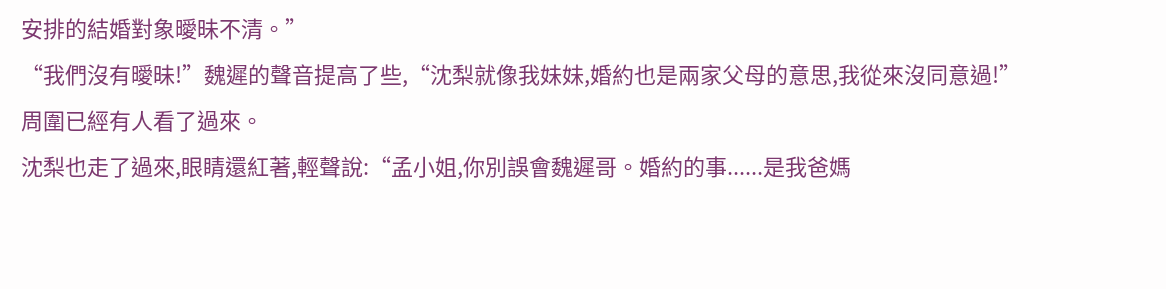安排的結婚對象曖昧不清。”
“我們沒有曖昧!”魏遲的聲音提高了些,“沈梨就像我妹妹,婚約也是兩家父母的意思,我從來沒同意過!”
周圍已經有人看了過來。
沈梨也走了過來,眼睛還紅著,輕聲說:“孟小姐,你別誤會魏遲哥。婚約的事......是我爸媽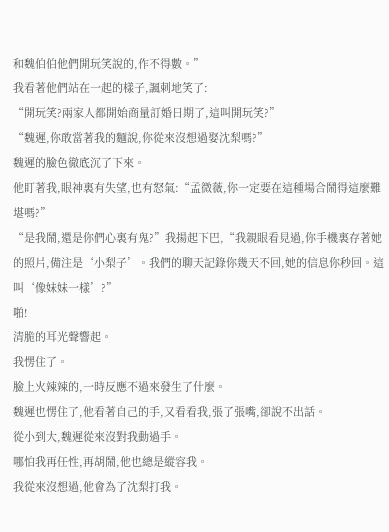和魏伯伯他們開玩笑說的,作不得數。”
我看著他們站在一起的樣子,諷刺地笑了:
“開玩笑?兩家人都開始商量訂婚日期了,這叫開玩笑?”
“魏遲,你敢當著我的麵說,你從來沒想過娶沈梨嗎?”
魏遲的臉色徹底沉了下來。
他盯著我,眼神裏有失望,也有怒氣:“孟微薇,你一定要在這種場合鬧得這麼難堪嗎?”
“是我鬧,還是你們心裏有鬼?”我揚起下巴,“我親眼看見過,你手機裏存著她的照片,備注是‘小梨子’。我們的聊天記錄你幾天不回,她的信息你秒回。這叫‘像妹妹一樣’?”
啪!
清脆的耳光聲響起。
我愣住了。
臉上火辣辣的,一時反應不過來發生了什麼。
魏遲也愣住了,他看著自己的手,又看看我,張了張嘴,卻說不出話。
從小到大,魏遲從來沒對我動過手。
哪怕我再任性,再胡鬧,他也總是縱容我。
我從來沒想過,他會為了沈梨打我。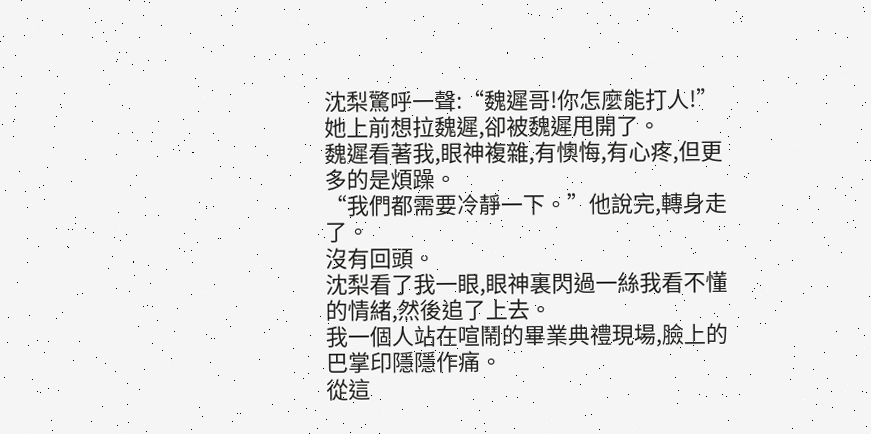沈梨驚呼一聲:“魏遲哥!你怎麼能打人!”
她上前想拉魏遲,卻被魏遲甩開了。
魏遲看著我,眼神複雜,有懊悔,有心疼,但更多的是煩躁。
“我們都需要冷靜一下。”他說完,轉身走了。
沒有回頭。
沈梨看了我一眼,眼神裏閃過一絲我看不懂的情緒,然後追了上去。
我一個人站在喧鬧的畢業典禮現場,臉上的巴掌印隱隱作痛。
從這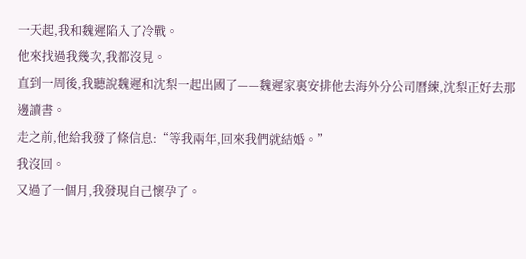一天起,我和魏遲陷入了冷戰。
他來找過我幾次,我都沒見。
直到一周後,我聽說魏遲和沈梨一起出國了——魏遲家裏安排他去海外分公司曆練,沈梨正好去那邊讀書。
走之前,他給我發了條信息:“等我兩年,回來我們就結婚。”
我沒回。
又過了一個月,我發現自己懷孕了。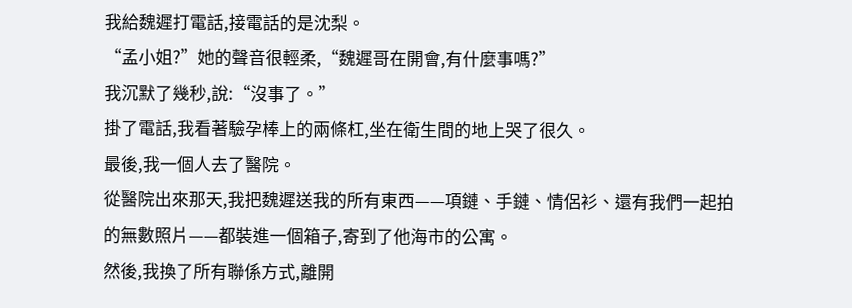我給魏遲打電話,接電話的是沈梨。
“孟小姐?”她的聲音很輕柔,“魏遲哥在開會,有什麼事嗎?”
我沉默了幾秒,說:“沒事了。”
掛了電話,我看著驗孕棒上的兩條杠,坐在衛生間的地上哭了很久。
最後,我一個人去了醫院。
從醫院出來那天,我把魏遲送我的所有東西——項鏈、手鏈、情侶衫、還有我們一起拍的無數照片——都裝進一個箱子,寄到了他海市的公寓。
然後,我換了所有聯係方式,離開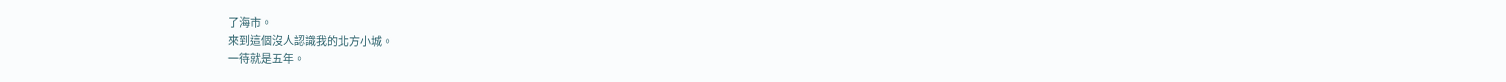了海市。
來到這個沒人認識我的北方小城。
一待就是五年。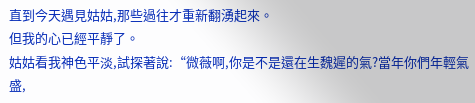直到今天遇見姑姑,那些過往才重新翻湧起來。
但我的心已經平靜了。
姑姑看我神色平淡,試探著說:“微薇啊,你是不是還在生魏遲的氣?當年你們年輕氣盛,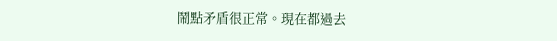鬧點矛盾很正常。現在都過去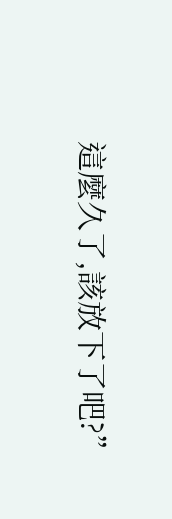這麼久了,該放下了吧?”